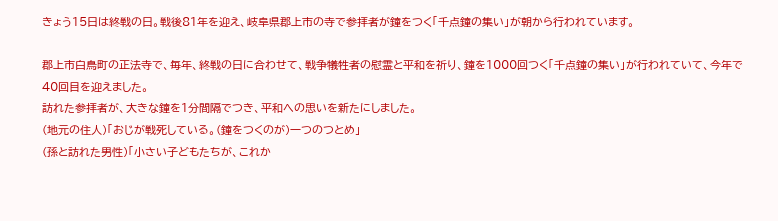きょう15日は終戦の日。戦後81年を迎え、岐阜県郡上市の寺で参拝者が鐘をつく「千点鐘の集い」が朝から行われています。

郡上市白鳥町の正法寺で、毎年、終戦の日に合わせて、戦争犠牲者の慰霊と平和を祈り、鐘を1000回つく「千点鐘の集い」が行われていて、今年で40回目を迎えました。
訪れた参拝者が、大きな鐘を1分間隔でつき、平和への思いを新たにしました。
(地元の住人)「おじが戦死している。(鐘をつくのが)一つのつとめ」
(孫と訪れた男性)「小さい子どもたちが、これか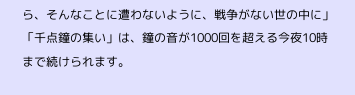ら、そんなことに遭わないように、戦争がない世の中に」
「千点鐘の集い」は、鐘の音が1000回を超える今夜10時まで続けられます。